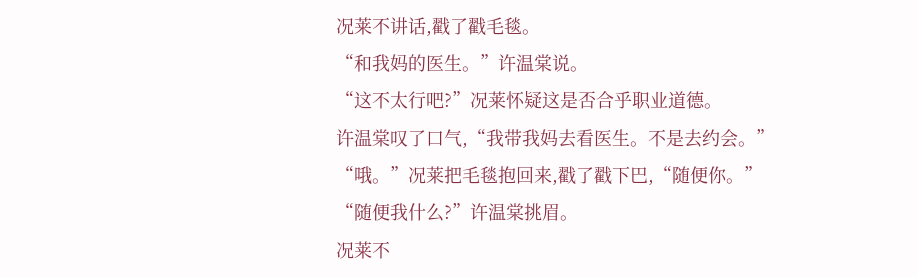况莱不讲话,戳了戳毛毯。
“和我妈的医生。”许温棠说。
“这不太行吧?”况莱怀疑这是否合乎职业道德。
许温棠叹了口气,“我带我妈去看医生。不是去约会。”
“哦。”况莱把毛毯抱回来,戳了戳下巴,“随便你。”
“随便我什么?”许温棠挑眉。
况莱不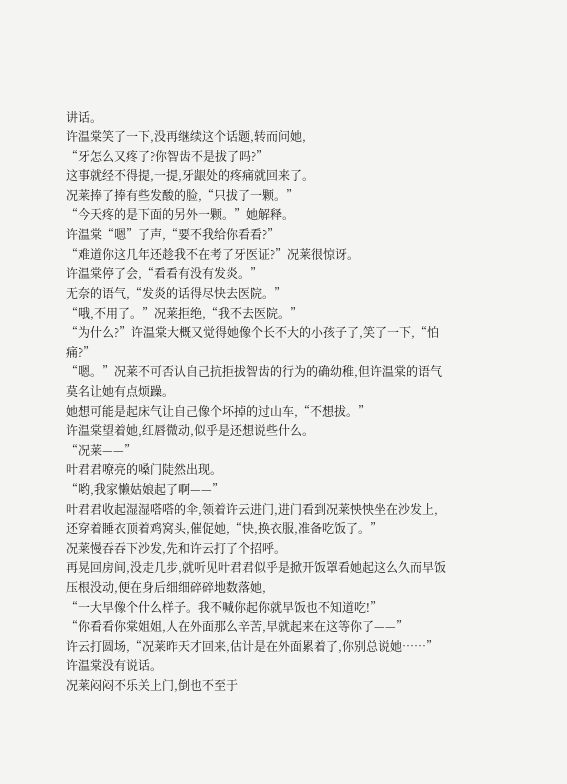讲话。
许温棠笑了一下,没再继续这个话题,转而问她,
“牙怎么又疼了?你智齿不是拔了吗?”
这事就经不得提,一提,牙龈处的疼痛就回来了。
况莱捧了捧有些发酸的脸,“只拔了一颗。”
“今天疼的是下面的另外一颗。”她解释。
许温棠“嗯”了声,“要不我给你看看?”
“难道你这几年还趁我不在考了牙医证?”况莱很惊讶。
许温棠停了会,“看看有没有发炎。”
无奈的语气,“发炎的话得尽快去医院。”
“哦,不用了。”况莱拒绝,“我不去医院。”
“为什么?”许温棠大概又觉得她像个长不大的小孩子了,笑了一下,“怕痛?”
“嗯。”况莱不可否认自己抗拒拔智齿的行为的确幼稚,但许温棠的语气莫名让她有点烦躁。
她想可能是起床气让自己像个坏掉的过山车,“不想拔。”
许温棠望着她,红唇微动,似乎是还想说些什么。
“况莱——”
叶君君嘹亮的嗓门陡然出现。
“哟,我家懒姑娘起了啊——”
叶君君收起湿湿嗒嗒的伞,领着许云进门,进门看到况莱怏怏坐在沙发上,还穿着睡衣顶着鸡窝头,催促她,“快,换衣服,准备吃饭了。”
况莱慢吞吞下沙发,先和许云打了个招呼。
再晃回房间,没走几步,就听见叶君君似乎是掀开饭罩看她起这么久而早饭压根没动,便在身后细细碎碎地数落她,
“一大早像个什么样子。我不喊你起你就早饭也不知道吃!”
“你看看你棠姐姐,人在外面那么辛苦,早就起来在这等你了——”
许云打圆场,“况莱昨天才回来,估计是在外面累着了,你别总说她……”
许温棠没有说话。
况莱闷闷不乐关上门,倒也不至于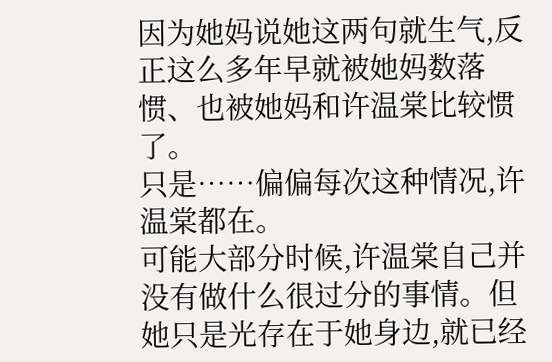因为她妈说她这两句就生气,反正这么多年早就被她妈数落惯、也被她妈和许温棠比较惯了。
只是……偏偏每次这种情况,许温棠都在。
可能大部分时候,许温棠自己并没有做什么很过分的事情。但她只是光存在于她身边,就已经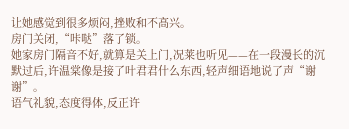让她感觉到很多烦闷,挫败和不高兴。
房门关闭,“咔哒”落了锁。
她家房门隔音不好,就算是关上门,况莱也听见——在一段漫长的沉默过后,许温棠像是接了叶君君什么东西,轻声细语地说了声“谢谢”。
语气礼貌,态度得体,反正许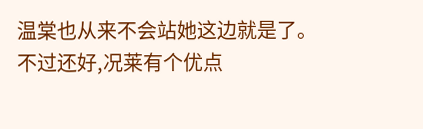温棠也从来不会站她这边就是了。
不过还好,况莱有个优点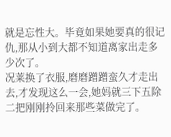就是忘性大。毕竟如果她要真的很记仇,那从小到大都不知道离家出走多少次了。
况莱换了衣服,磨磨蹭蹭蛮久才走出去,才发现这么一会,她妈就三下五除二把刚刚拎回来那些菜做完了。